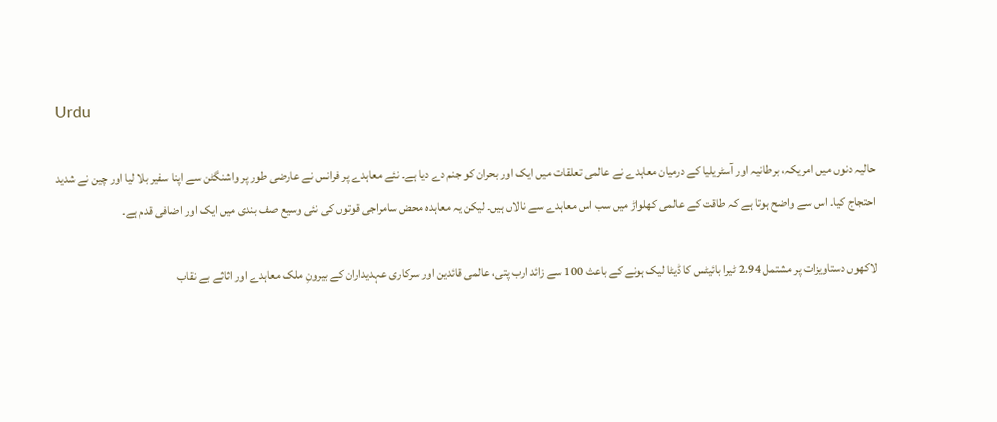Urdu

حالیہ دنوں میں امریکہ، برطانیہ اور آسٹریلیا کے درمیان معاہدے نے عالمی تعلقات میں ایک اور بحران کو جنم دے دیا ہے۔ نئے معاہدے پر فرانس نے عارضی طور پر واشنگٹن سے اپنا سفیر بلا لیا اور چین نے شدید احتجاج کیا۔ اس سے واضح ہوتا ہے کہ طاقت کے عالمی کھلواڑ میں سب اس معاہدے سے نالاں ہیں۔ لیکن یہ معاہدہ محض سامراجی قوتوں کی نئی وسیع صف بندی میں ایک اور اضافی قدم ہے۔

لاکھوں دستاویزات پر مشتمل 2.94 ٹیرا بائیٹس کا ڈیٹا لیک ہونے کے باعث 100 سے زائد ارب پتی، عالمی قائدین اور سرکاری عہدیداران کے بیرونِ ملک معاہدے اور اثاثے بے نقاب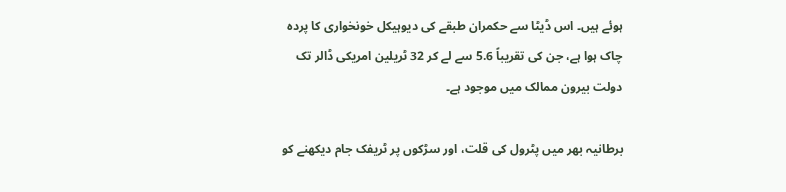ہوئے ہیں۔ اس ڈیٹا سے حکمران طبقے کی دیوہیکل خونخواری کا پردہ چاک ہوا ہے، جن کی تقریباً 5.6 سے لے کر 32 ٹریلین امریکی ڈالر تک دولت بیرون ممالک میں موجود ہے۔

برطانیہ بھر میں پٹرول کی قلت، اور سڑکوں پر ٹریفک جام دیکھنے کو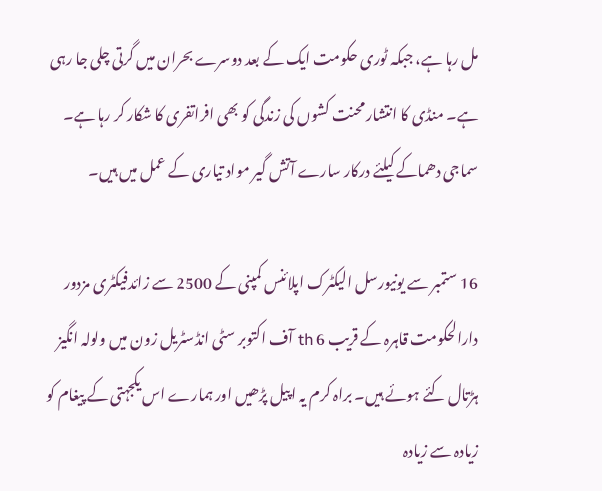مل رہا ہے، جبکہ ٹوری حکومت ایک کے بعد دوسرے بحران میں گرتی چلی جا رہی ہے۔ منڈی کا انتشار محنت کشوں کی زندگی کو بھی افراتفری کا شکار کر رہا ہے۔ سماجی دھماکے کیلئے درکار سارے آتش گیر مواد تیاری کے عمل میں ہیں۔

16 ستمبر سے یونیورسل الیکٹرک اپلائنس کمپنی کے 2500 سے زائدفیکٹری مزدور دارالحکومت قاہرہ کے قریب 6 th آف اکتوبر سٹی انڈسٹریل زون میں ولولہ انگیز ہڑتال کئے ہوئے ہیں۔ براہ کرم یہ اپیل پڑھیں اور ہمارے اس یکجہتی کے پیغام کو زیادہ سے زیادہ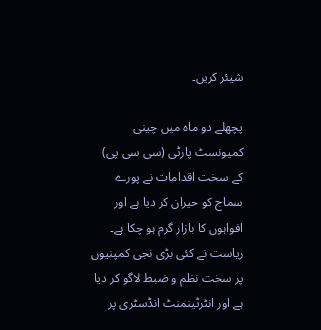شیئر کریں۔

پچھلے دو ماہ میں چینی کمیونسٹ پارٹی (سی سی پی) کے سخت اقدامات نے پورے سماج کو حیران کر دیا ہے اور افواہوں کا بازار گرم ہو چکا ہے۔ ریاست نے کئی بڑی نجی کمپنیوں پر سخت نظم و ضبط لاگو کر دیا ہے اور انٹرٹینمنٹ انڈسٹری پر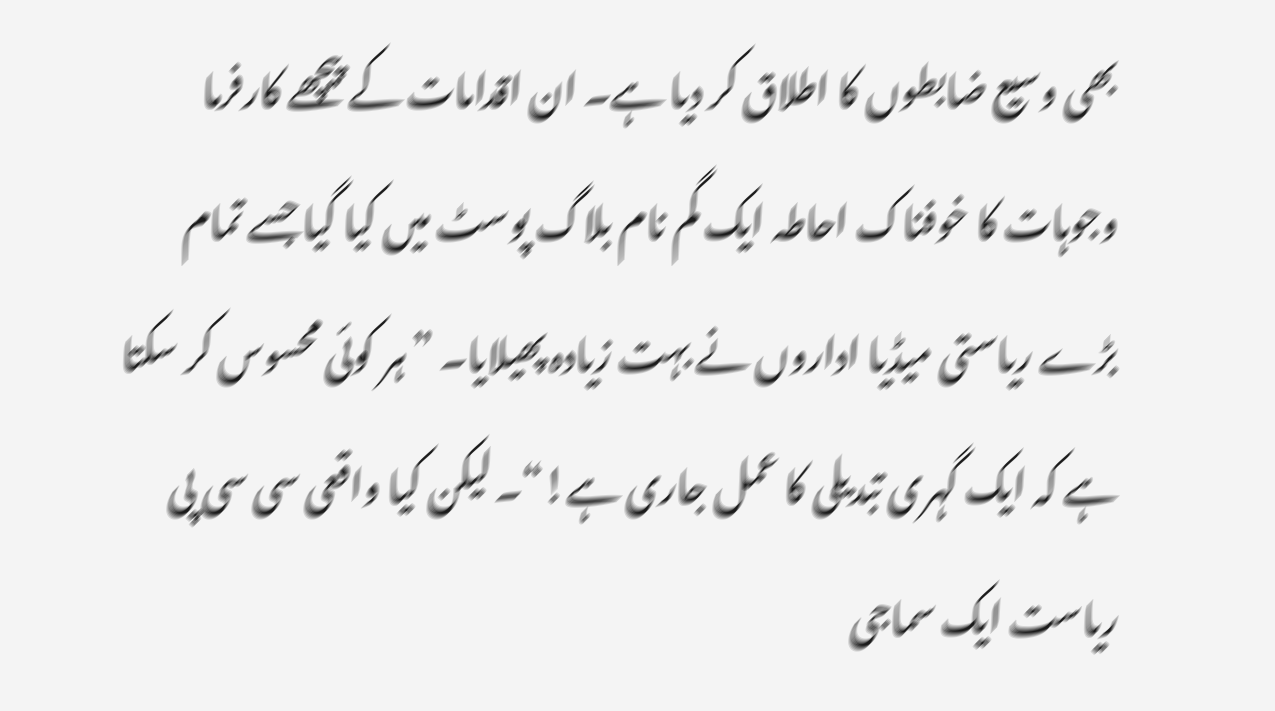بھی وسیع ضابطوں کا اطلاق کر دیا ہے۔ ان اقدامات کے پیچھے کارفرما وجوہات کا خوفناک احاطہ ایک گم نام بلاگ پوسٹ میں کیا گیا جسے تمام بڑے ریاستی میڈیا اداروں نے بہت زیادہ پھیلایا۔ ”ہر کوئی محسوس کر سکتا ہے کہ ایک گہری تبدیلی کا عمل جاری ہے!“۔ لیکن کیا واقعی سی سی پی ریاست ایک سماجی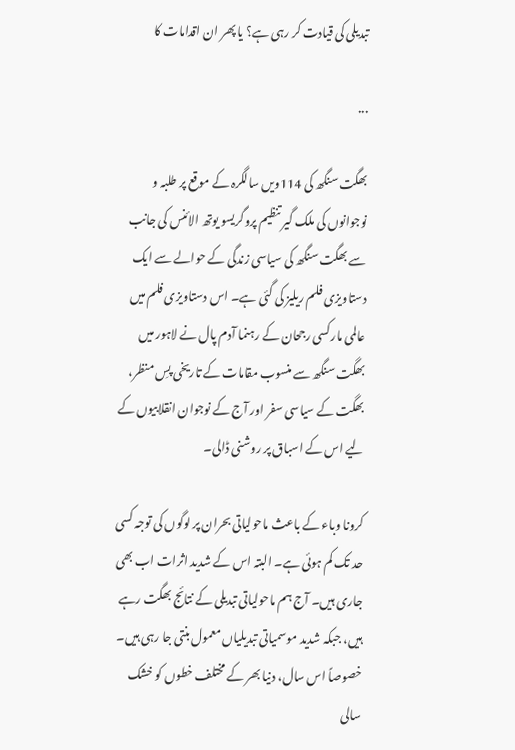تبدیلی کی قیادت کر رہی ہے؟ یا پھر ان اقدامات کا

...

بھگت سنگھ کی 114ویں سالگرہ کے موقع پر طلبہ و نوجوانوں کی ملک گیر تنظیم پروگریسو یوتھ الائنس کی جانب سے بھگت سنگھ کی سیاسی زندگی کے حوالے سے ایک دستاویزی فلم ریلیز کی گئی ہے۔ اس دستاویزی فلم میں عالمی مارکسی رجحان کے رہنما آدم پال نے لاہور میں بھگت سنگھ سے منسوب مقامات کے تاریخی پسِ منظر، بھگت کے سیاسی سفر اور آج کے نوجوان انقلابیوں کے لیے اس کے اسباق پر روشنی ڈالی۔

کرونا وباء کے باعث ماحولیاتی بحران پر لوگوں کی توجہ کسی حد تک کم ہوئی ہے۔ البتہ اس کے شدید اثرات اب بھی جاری ہیں۔ آج ہم ماحولیاتی تبدیلی کے نتائج بھگت رہے ہیں، جبکہ شدید موسمیاتی تبدیلیاں معمول بنتی جا رہی ہیں۔ خصوصاً اس سال، دنیا بھر کے مختلف خطوں کو خشک سالی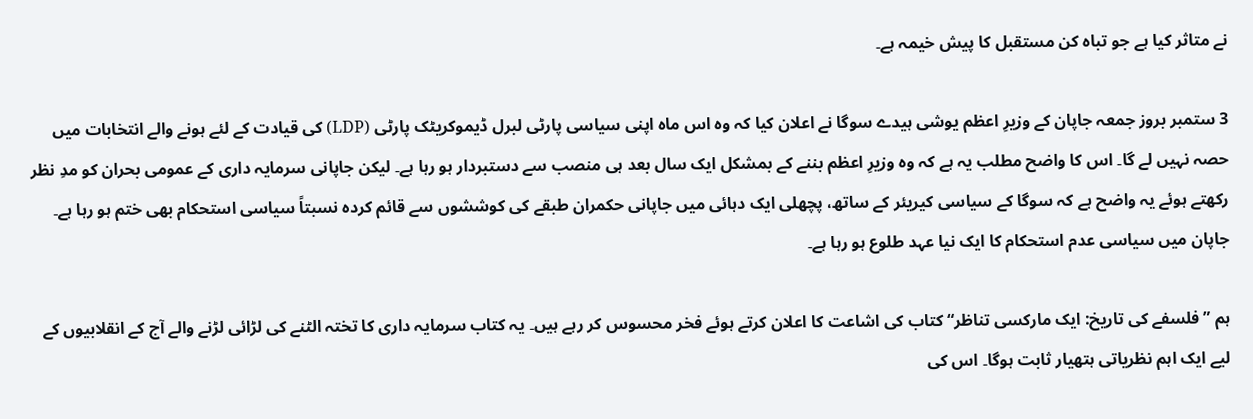نے متاثر کیا ہے جو تباہ کن مستقبل کا پیش خیمہ ہے۔

3 ستمبر بروز جمعہ جاپان کے وزیرِ اعظم یوشی ہیدے سوگا نے اعلان کیا کہ وہ اس ماہ اپنی سیاسی پارٹی لبرل ڈیموکریٹک پارٹی (LDP) کی قیادت کے لئے ہونے والے انتخابات میں حصہ نہیں لے گا۔ اس کا واضح مطلب یہ ہے کہ وہ وزیرِ اعظم بننے کے بمشکل ایک سال بعد ہی منصب سے دستبردار ہو رہا ہے۔ لیکن جاپانی سرمایہ داری کے عمومی بحران کو مدِ نظر رکھتے ہوئے یہ واضح ہے کہ سوگا کے سیاسی کیریئر کے ساتھ، پچھلی ایک دہائی میں جاپانی حکمران طبقے کی کوششوں سے قائم کردہ نسبتاً سیاسی استحکام بھی ختم ہو رہا ہے۔ جاپان میں سیاسی عدم استحکام کا ایک نیا عہد طلوع ہو رہا ہے۔

ہم ”فلسفے کی تاریخ: ایک مارکسی تناظر“ کتاب کی اشاعت کا اعلان کرتے ہوئے فخر محسوس کر رہے ہیں۔ یہ کتاب سرمایہ داری کا تختہ الٹنے کی لڑائی لڑنے والے آج کے انقلابیوں کے لیے ایک اہم نظریاتی ہتھیار ثابت ہوگا۔ اس کی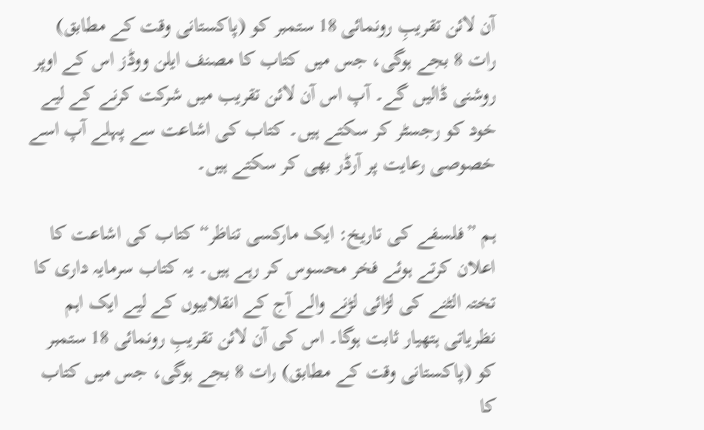آن لائن تقریبِ رونمائی 18 ستمبر کو (پاکستانی وقت کے مطابق) رات 8 بجے ہوگی، جس میں کتاب کا مصنف ایلن ووڈز اس کے اوپر روشنی ڈالیں گے۔ آپ اس آن لائن تقریب میں شرکت کرنے کے لیے خود کو رجسٹر کر سکتے ہیں۔ کتاب کی اشاعت سے پہلے آپ اسے خصوصی رعایت پر آرڈر بھی کر سکتے ہیں۔

ہم ”فلسفے کی تاریخ: ایک مارکسی تناظر“ کتاب کی اشاعت کا اعلان کرتے ہوئے فخر محسوس کر رہے ہیں۔ یہ کتاب سرمایہ داری کا تختہ الٹنے کی لڑائی لڑنے والے آج کے انقلابیوں کے لیے ایک اہم نظریاتی ہتھیار ثابت ہوگا۔ اس کی آن لائن تقریبِ رونمائی 18 ستمبر کو (پاکستانی وقت کے مطابق) رات 8 بجے ہوگی، جس میں کتاب کا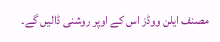مصنف ایلن ووڈز اس کے اوپر روشنی ڈالیں گے۔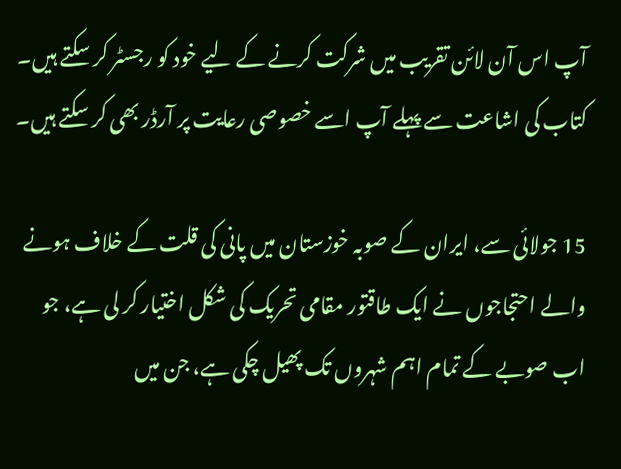آپ اس آن لائن تقریب میں شرکت کرنے کے لیے خود کو رجسٹر کر سکتے ہیں۔ کتاب کی اشاعت سے پہلے آپ اسے خصوصی رعایت پر آرڈر بھی کر سکتے ہیں۔

15 جولائی سے، ایران کے صوبہ خوزستان میں پانی کی قلت کے خلاف ہونے والے احتجاجوں نے ایک طاقتور مقامی تحریک کی شکل اختیار کر لی ہے، جو اب صوبے کے تمام اہم شہروں تک پھیل چکی ہے، جن میں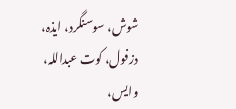شوش، سوسنگرد، ایذہ، دزفول، کوت عبداللہ، وایس،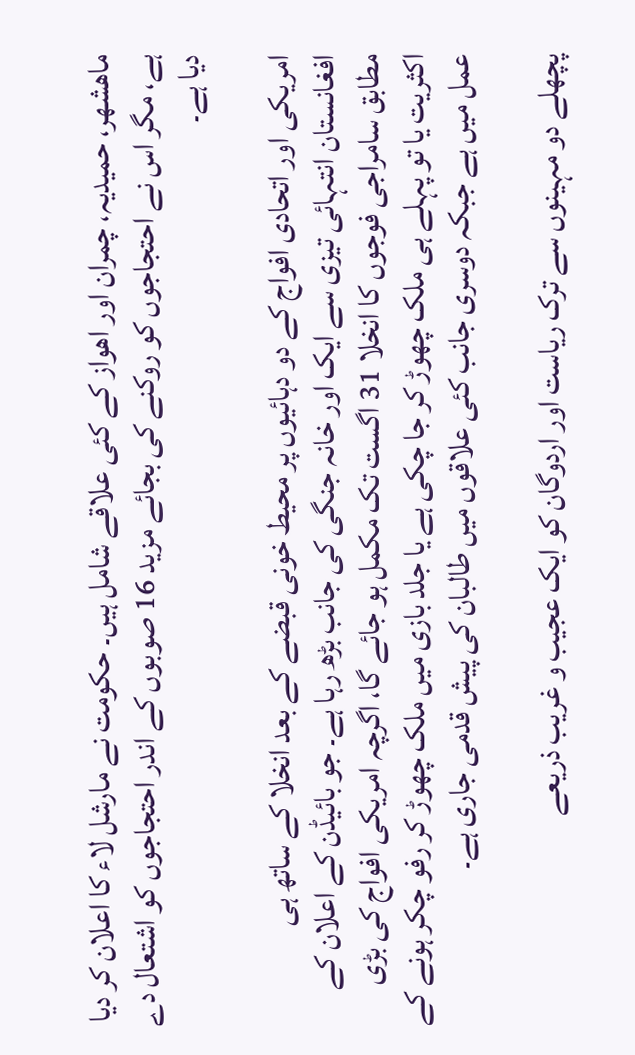ماھشھر، حمیدیہ، چمران اور اھواز کے کئی علاقے شامل ہیں۔ حکومت نے مارشل لاء کا اعلان کر دیا ہے، مگر اس نے احتجاجوں کو روکنے کی بجائے مزید 16 صوبوں کے اندر احتجاجوں کو اشتعال دے دیا ہے۔

امریکی اور اتحادی افواج کے دو دہائیوں پر محیط خونی قبضے کے بعد انخلا کے ساتھ ہی افغانستان انتہائی تیزی سے ایک اور خانہ جنگی کی جانب بڑھ رہا ہے۔ جو بائیڈن کے اعلان کے مطابق سامراجی فوجوں کا انخلا 31 اگست تک مکمل ہو جائے گا، اگرچہ امریکی افواج کی بڑی اکثریت یا تو پہلے ہی ملک چھوڑ کر جا چکی ہے یا جلد بازی میں ملک چھوڑ کر رفو چکر ہونے کے عمل میں ہے جبکہ دوسری جانب کئی علاقوں میں طالبان کی پیش قدمی جاری ہے۔

پچھلے دو مہینوں سے ترک ریاست اور اردوگان کو ایک عجیب و غریب ذریعے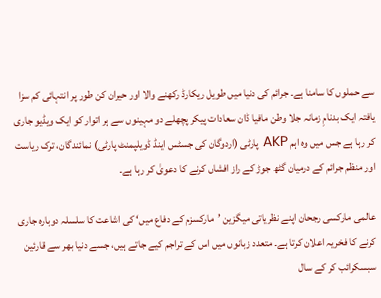سے حملوں کا سامنا ہے۔ جرائم کی دنیا میں طویل ریکارڈ رکھنے والا اور حیران کن طور پر انتہائی کم سزا یافتہ ایک بدنامِ زمانہ جلا وطن مافیا ڈان سعادات پیکر پچھلے دو مہینوں سے ہر اتوار کو ایک ویڈیو جاری کر رہا ہے جس میں وہ اہم AKP پارٹی (اردوگان کی جسٹس اینڈ ڈویلپمنٹ پارٹی) نمائندگان، ترک ریاست اور منظم جرائم کے درمیان گٹھ جوڑ کے راز افشاں کرنے کا دعویٰ کر رہا ہے۔

عالمی مارکسی رجحان اپنے نظریاتی میگزین ’مارکسزم کے دفاع میں‘ کی اشاعت کا سلسلہ دوبارہ جاری کرنے کا فخریہ اعلان کرتا ہے۔ متعدد زبانوں میں اس کے تراجم کیے جاتے ہیں، جسے دنیا بھر سے قارئین سبسکرائب کر کے سال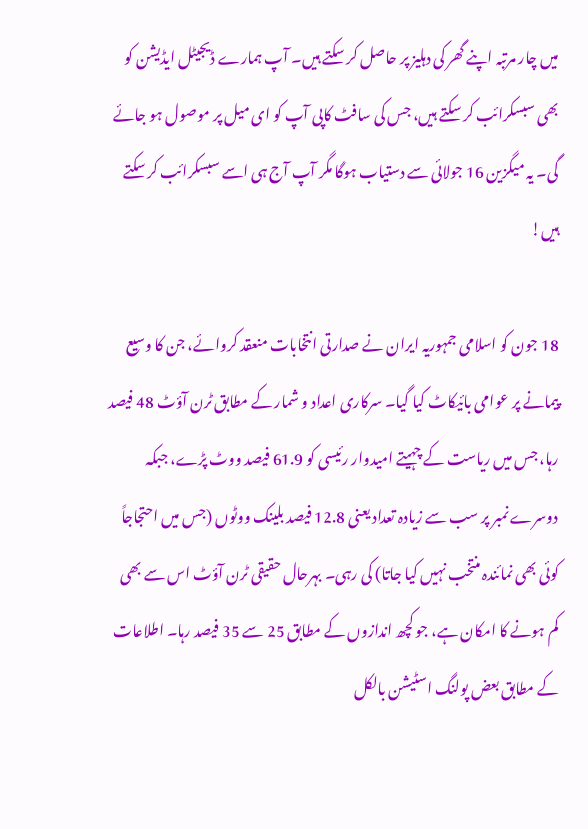میں چار مرتبہ اپنے گھر کی دہلیز پر حاصل کر سکتے ہیں۔ آپ ہمارے ڈیجیٹل ایڈیشن کو بھی سبسکرائب کر سکتے ہیں، جس کی سافٹ کاپی آپ کو ای میل پر موصول ہو جائے گی۔ یہ میگزین 16 جولائی سے دستیاب ہوگا مگر آپ آج ہی اسے سبسکرائب کر سکتے ہیں!

18 جون کو اسلامی جمہوریہ ایران نے صدارتی انتخابات منعقد کروائے، جن کا وسیع پیمانے پر عوامی بائیکاٹ کیا گیا۔ سرکاری اعداد و شمار کے مطابق ٹرن آؤٹ 48 فیصد رہا، جس میں ریاست کے چہیتے امیدوار رئیسی کو 61.9 فیصد ووٹ پڑے، جبکہ دوسرے نمبر پر سب سے زیادہ تعداد یعنی 12.8 فیصد بلینک ووٹوں (جس میں احتجاجاً کوئی بھی نمائندہ منتخب نہیں کیا جاتا) کی رہی۔ بہرحال حقیقی ٹرن آؤٹ اس سے بھی کم ہونے کا امکان ہے، جو کچھ اندازوں کے مطابق 25 سے 35 فیصد رہا۔ اطلاعات کے مطابق بعض پولنگ اسٹیشن بالکل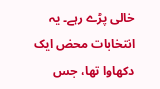خالی پڑے رہے۔ یہ انتخابات محض ایک دکھاوا تھا، جس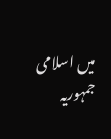میں اسلامی جمہوریہ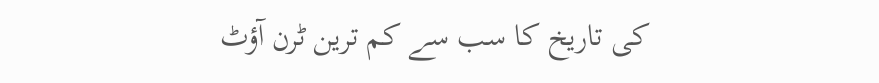کی تاریخ کا سب سے کم ترین ٹرن آؤٹ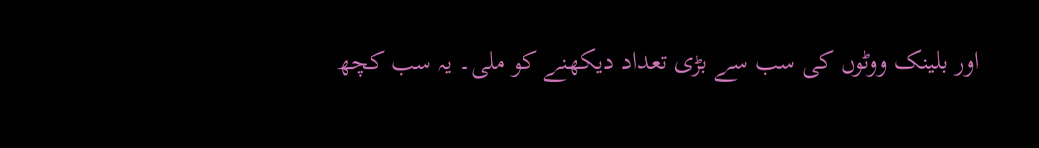اور بلینک ووٹوں کی سب سے بڑی تعداد دیکھنے کو ملی۔ یہ سب کچھ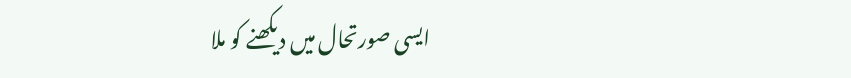ایسی صورتحال میں دیکھنے کو ملا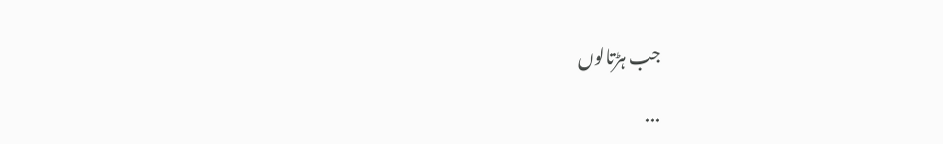جب ہڑتالوں

...